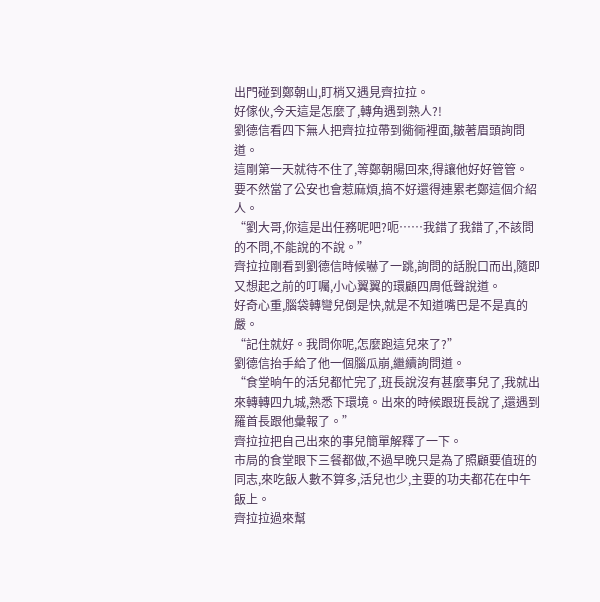出門碰到鄭朝山,盯梢又遇見齊拉拉。
好傢伙,今天這是怎麼了,轉角遇到熟人?!
劉德信看四下無人把齊拉拉帶到衚衕裡面,皺著眉頭詢問道。
這剛第一天就待不住了,等鄭朝陽回來,得讓他好好管管。
要不然當了公安也會惹麻煩,搞不好還得連累老鄭這個介紹人。
“劉大哥,你這是出任務呢吧?呃……我錯了我錯了,不該問的不問,不能說的不說。”
齊拉拉剛看到劉德信時候嚇了一跳,詢問的話脫口而出,隨即又想起之前的叮囑,小心翼翼的環顧四周低聲說道。
好奇心重,腦袋轉彎兒倒是快,就是不知道嘴巴是不是真的嚴。
“記住就好。我問你呢,怎麼跑這兒來了?”
劉德信抬手給了他一個腦瓜崩,繼續詢問道。
“食堂晌午的活兒都忙完了,班長說沒有甚麼事兒了,我就出來轉轉四九城,熟悉下環境。出來的時候跟班長說了,還遇到羅首長跟他彙報了。”
齊拉拉把自己出來的事兒簡單解釋了一下。
市局的食堂眼下三餐都做,不過早晚只是為了照顧要值班的同志,來吃飯人數不算多,活兒也少,主要的功夫都花在中午飯上。
齊拉拉過來幫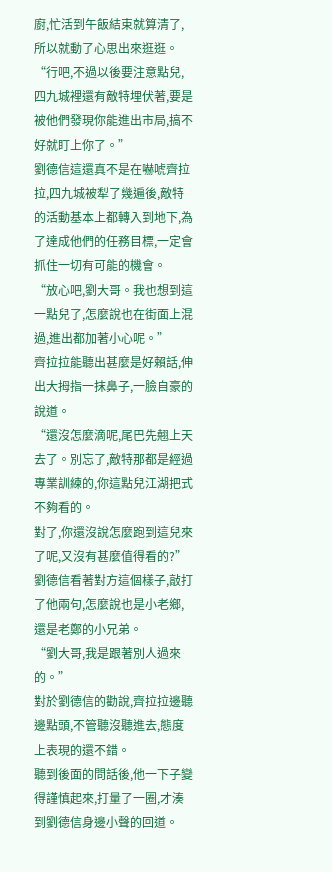廚,忙活到午飯結束就算清了,所以就動了心思出來逛逛。
“行吧,不過以後要注意點兒,四九城裡還有敵特埋伏著,要是被他們發現你能進出市局,搞不好就盯上你了。”
劉德信這還真不是在嚇唬齊拉拉,四九城被犁了幾遍後,敵特的活動基本上都轉入到地下,為了達成他們的任務目標,一定會抓住一切有可能的機會。
“放心吧,劉大哥。我也想到這一點兒了,怎麼說也在街面上混過,進出都加著小心呢。”
齊拉拉能聽出甚麼是好賴話,伸出大拇指一抹鼻子,一臉自豪的說道。
“還沒怎麼滴呢,尾巴先翹上天去了。別忘了,敵特那都是經過專業訓練的,你這點兒江湖把式不夠看的。
對了,你還沒說怎麼跑到這兒來了呢,又沒有甚麼值得看的?”
劉德信看著對方這個樣子,敲打了他兩句,怎麼說也是小老鄉,還是老鄭的小兄弟。
“劉大哥,我是跟著別人過來的。”
對於劉德信的勸說,齊拉拉邊聽邊點頭,不管聽沒聽進去,態度上表現的還不錯。
聽到後面的問話後,他一下子變得謹慎起來,打量了一圈,才湊到劉德信身邊小聲的回道。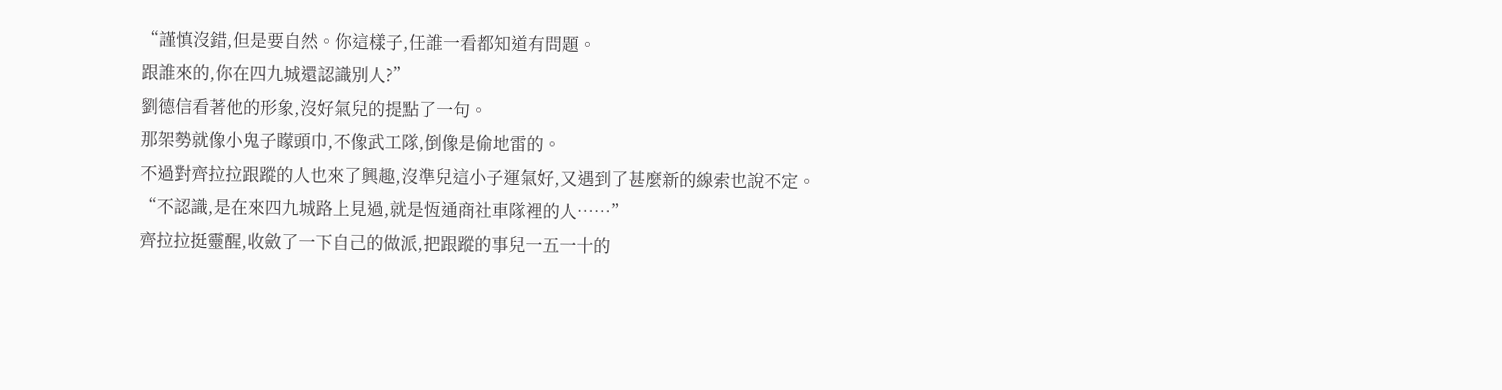“謹慎沒錯,但是要自然。你這樣子,任誰一看都知道有問題。
跟誰來的,你在四九城還認識別人?”
劉德信看著他的形象,沒好氣兒的提點了一句。
那架勢就像小鬼子矇頭巾,不像武工隊,倒像是偷地雷的。
不過對齊拉拉跟蹤的人也來了興趣,沒準兒這小子運氣好,又遇到了甚麼新的線索也說不定。
“不認識,是在來四九城路上見過,就是恆通商社車隊裡的人……”
齊拉拉挺靈醒,收斂了一下自己的做派,把跟蹤的事兒一五一十的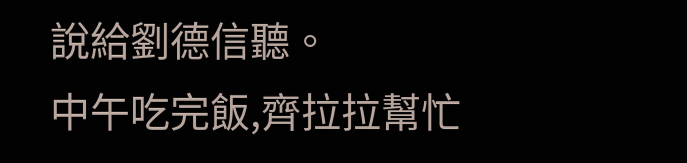說給劉德信聽。
中午吃完飯,齊拉拉幫忙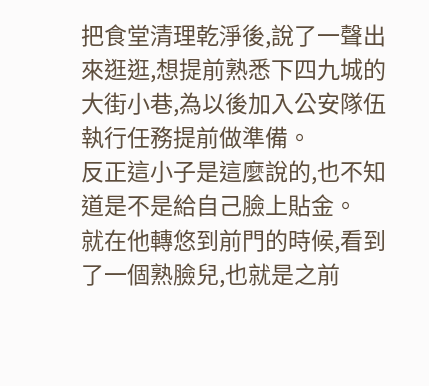把食堂清理乾淨後,說了一聲出來逛逛,想提前熟悉下四九城的大街小巷,為以後加入公安隊伍執行任務提前做準備。
反正這小子是這麼說的,也不知道是不是給自己臉上貼金。
就在他轉悠到前門的時候,看到了一個熟臉兒,也就是之前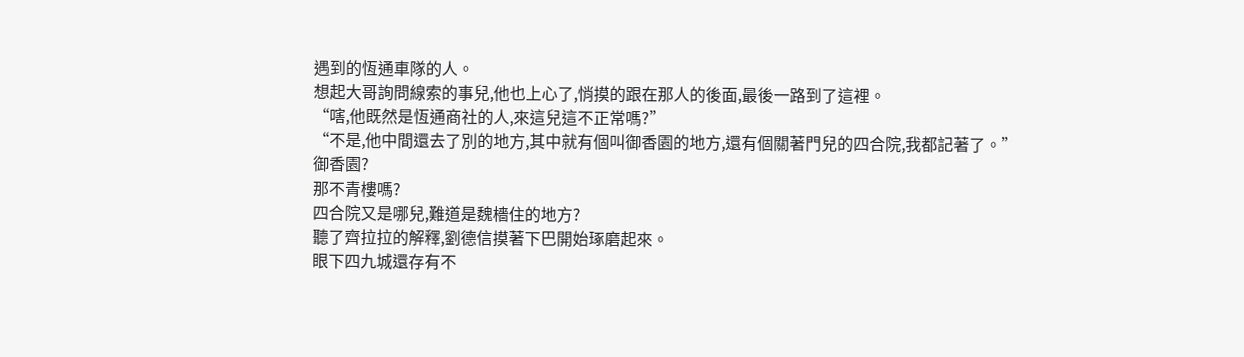遇到的恆通車隊的人。
想起大哥詢問線索的事兒,他也上心了,悄摸的跟在那人的後面,最後一路到了這裡。
“嗐,他既然是恆通商社的人,來這兒這不正常嗎?”
“不是,他中間還去了別的地方,其中就有個叫御香園的地方,還有個關著門兒的四合院,我都記著了。”
御香園?
那不青樓嗎?
四合院又是哪兒,難道是魏檣住的地方?
聽了齊拉拉的解釋,劉德信摸著下巴開始琢磨起來。
眼下四九城還存有不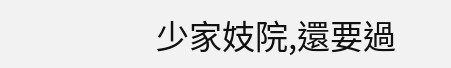少家妓院,還要過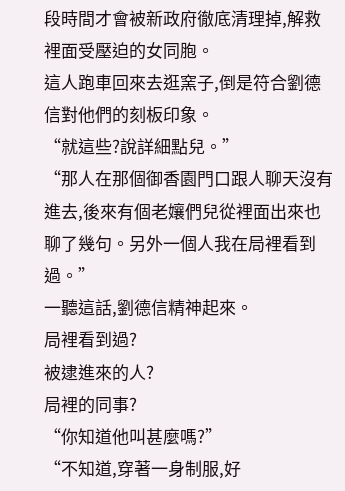段時間才會被新政府徹底清理掉,解救裡面受壓迫的女同胞。
這人跑車回來去逛窯子,倒是符合劉德信對他們的刻板印象。
“就這些?說詳細點兒。”
“那人在那個御香園門口跟人聊天沒有進去,後來有個老孃們兒從裡面出來也聊了幾句。另外一個人我在局裡看到過。”
一聽這話,劉德信精神起來。
局裡看到過?
被逮進來的人?
局裡的同事?
“你知道他叫甚麼嗎?”
“不知道,穿著一身制服,好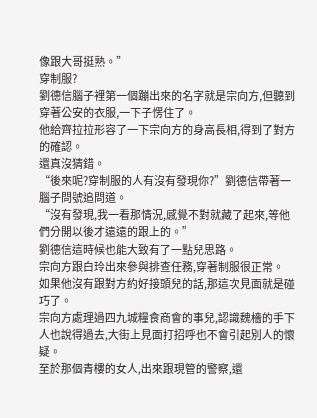像跟大哥挺熟。”
穿制服?
劉德信腦子裡第一個蹦出來的名字就是宗向方,但聽到穿著公安的衣服,一下子愣住了。
他給齊拉拉形容了一下宗向方的身高長相,得到了對方的確認。
還真沒猜錯。
“後來呢?穿制服的人有沒有發現你?”劉德信帶著一腦子問號追問道。
“沒有發現,我一看那情況,感覺不對就藏了起來,等他們分開以後才遠遠的跟上的。”
劉德信這時候也能大致有了一點兒思路。
宗向方跟白玲出來參與排查任務,穿著制服很正常。
如果他沒有跟對方約好接頭兒的話,那這次見面就是碰巧了。
宗向方處理過四九城糧食商會的事兒,認識魏檣的手下人也說得過去,大街上見面打招呼也不會引起別人的懷疑。
至於那個青樓的女人,出來跟現管的警察,還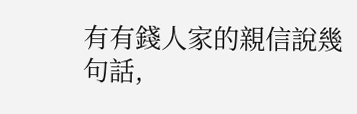有有錢人家的親信說幾句話,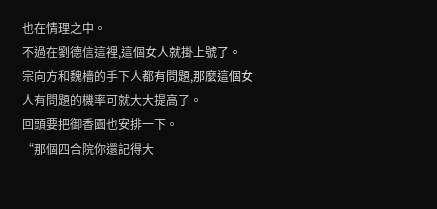也在情理之中。
不過在劉德信這裡,這個女人就掛上號了。
宗向方和魏檣的手下人都有問題,那麼這個女人有問題的機率可就大大提高了。
回頭要把御香園也安排一下。
“那個四合院你還記得大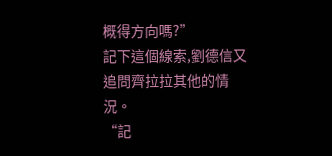概得方向嗎?”
記下這個線索,劉德信又追問齊拉拉其他的情況。
“記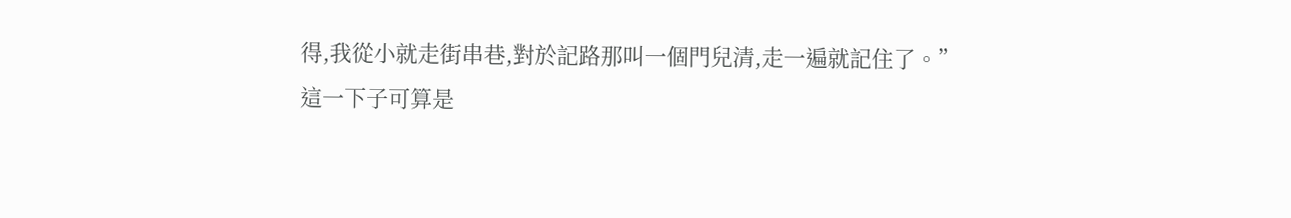得,我從小就走街串巷,對於記路那叫一個門兒清,走一遍就記住了。”
這一下子可算是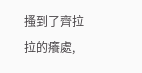搔到了齊拉拉的癢處,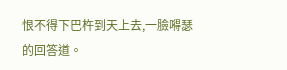恨不得下巴杵到天上去,一臉嘚瑟的回答道。